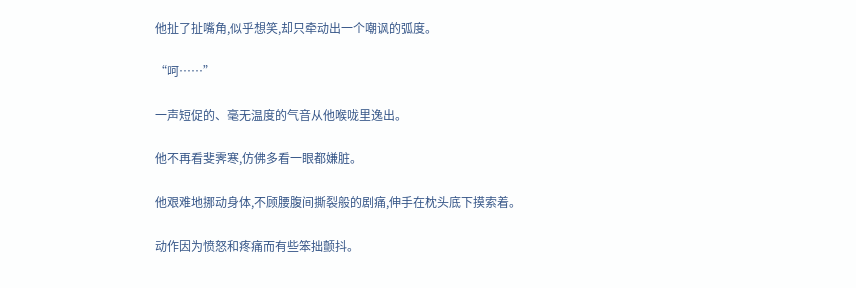他扯了扯嘴角,似乎想笑,却只牵动出一个嘲讽的弧度。

“呵……”

一声短促的、毫无温度的气音从他喉咙里逸出。

他不再看斐霁寒,仿佛多看一眼都嫌脏。

他艰难地挪动身体,不顾腰腹间撕裂般的剧痛,伸手在枕头底下摸索着。

动作因为愤怒和疼痛而有些笨拙颤抖。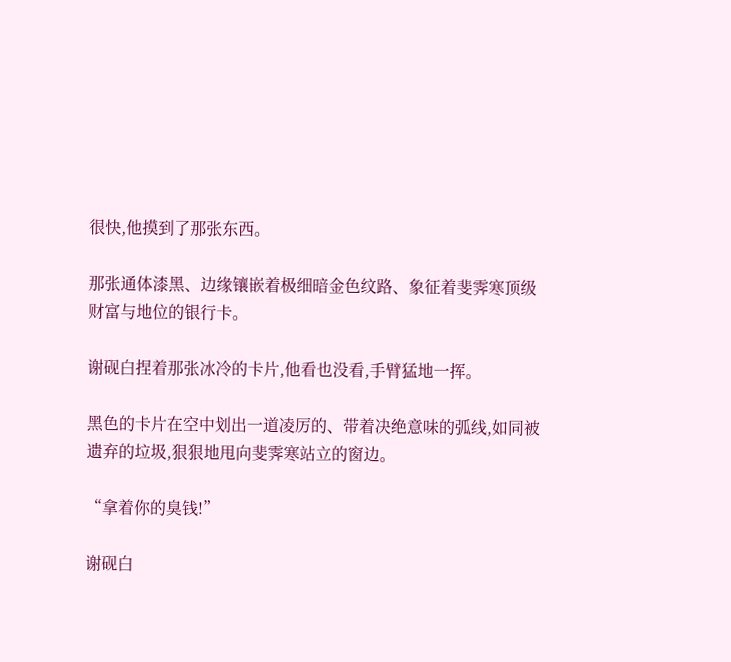很快,他摸到了那张东西。

那张通体漆黑、边缘镶嵌着极细暗金色纹路、象征着斐霁寒顶级财富与地位的银行卡。

谢砚白捏着那张冰冷的卡片,他看也没看,手臂猛地一挥。

黑色的卡片在空中划出一道凌厉的、带着决绝意味的弧线,如同被遗弃的垃圾,狠狠地甩向斐霁寒站立的窗边。

“拿着你的臭钱!”

谢砚白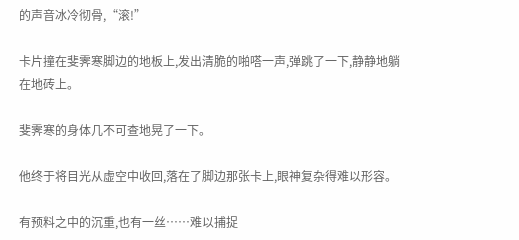的声音冰冷彻骨,“滚!”

卡片撞在斐霁寒脚边的地板上,发出清脆的啪嗒一声,弹跳了一下,静静地躺在地砖上。

斐霁寒的身体几不可查地晃了一下。

他终于将目光从虚空中收回,落在了脚边那张卡上,眼神复杂得难以形容。

有预料之中的沉重,也有一丝……难以捕捉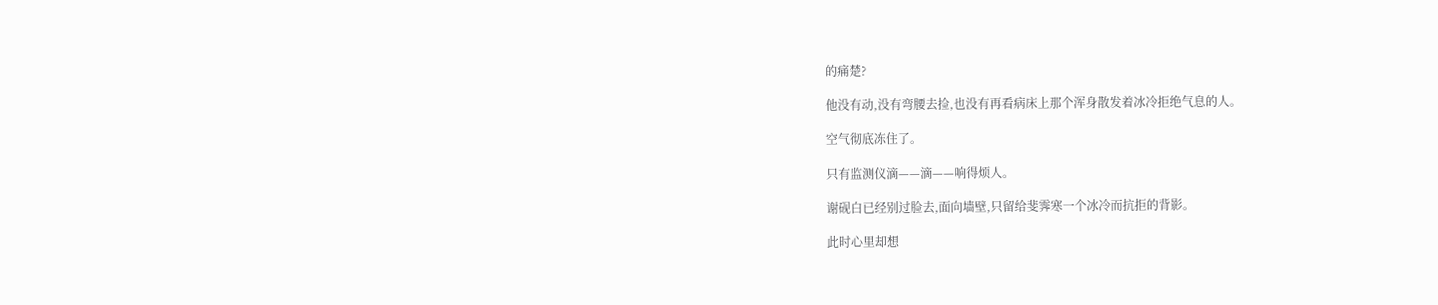的痛楚?

他没有动,没有弯腰去捡,也没有再看病床上那个浑身散发着冰冷拒绝气息的人。

空气彻底冻住了。

只有监测仪滴——滴——响得烦人。

谢砚白已经别过脸去,面向墙壁,只留给斐霁寒一个冰冷而抗拒的背影。

此时心里却想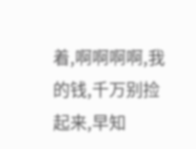着,啊啊啊啊,我的钱,千万别捡起来,早知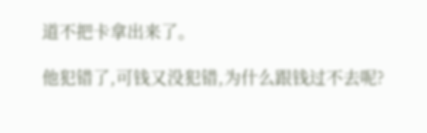道不把卡拿出来了。

他犯错了,可钱又没犯错,为什么跟钱过不去呢?